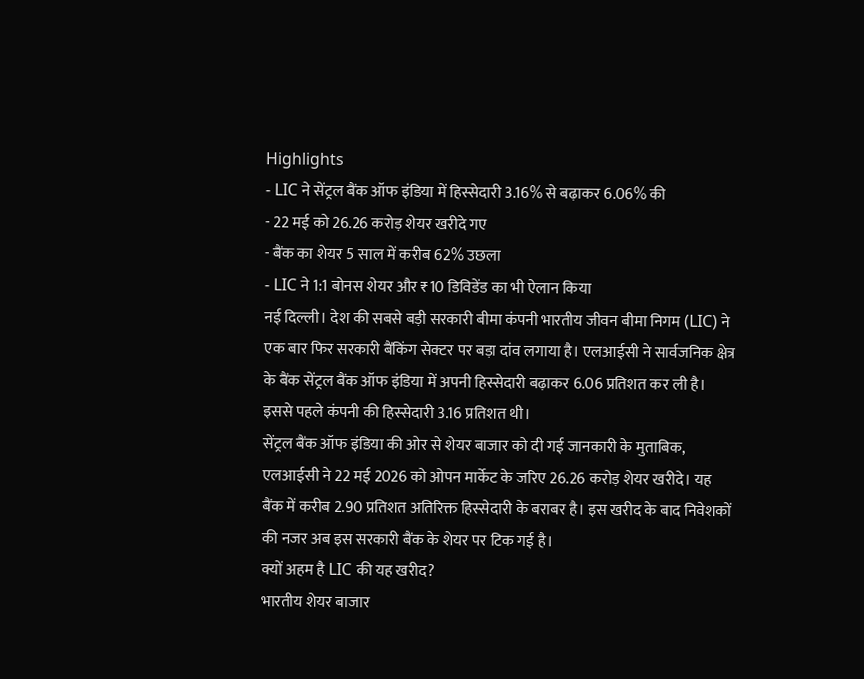Highlights
- LIC ने सेंट्रल बैंक ऑफ इंडिया में हिस्सेदारी 3.16% से बढ़ाकर 6.06% की
- 22 मई को 26.26 करोड़ शेयर खरीदे गए
- बैंक का शेयर 5 साल में करीब 62% उछला
- LIC ने 1:1 बोनस शेयर और ₹10 डिविडेंड का भी ऐलान किया
नई दिल्ली। देश की सबसे बड़ी सरकारी बीमा कंपनी भारतीय जीवन बीमा निगम (LIC) ने एक बार फिर सरकारी बैंकिंग सेक्टर पर बड़ा दांव लगाया है। एलआईसी ने सार्वजनिक क्षेत्र के बैंक सेंट्रल बैंक ऑफ इंडिया में अपनी हिस्सेदारी बढ़ाकर 6.06 प्रतिशत कर ली है। इससे पहले कंपनी की हिस्सेदारी 3.16 प्रतिशत थी।
सेंट्रल बैंक ऑफ इंडिया की ओर से शेयर बाजार को दी गई जानकारी के मुताबिक, एलआईसी ने 22 मई 2026 को ओपन मार्केट के जरिए 26.26 करोड़ शेयर खरीदे। यह बैंक में करीब 2.90 प्रतिशत अतिरिक्त हिस्सेदारी के बराबर है। इस खरीद के बाद निवेशकों की नजर अब इस सरकारी बैंक के शेयर पर टिक गई है।
क्यों अहम है LIC की यह खरीद?
भारतीय शेयर बाजार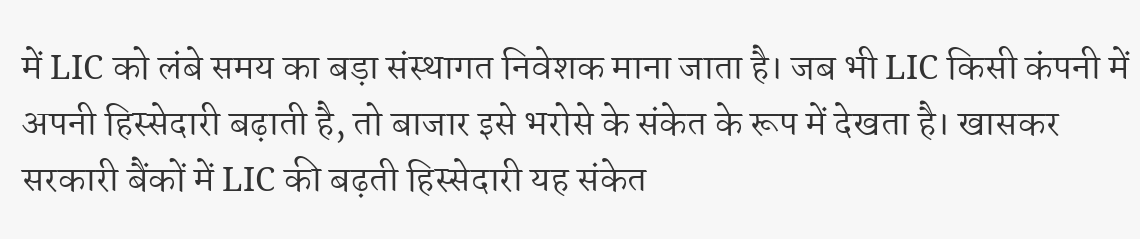में LIC को लंबे समय का बड़ा संस्थागत निवेशक माना जाता है। जब भी LIC किसी कंपनी में अपनी हिस्सेदारी बढ़ाती है, तो बाजार इसे भरोसे के संकेत के रूप में देखता है। खासकर सरकारी बैंकों में LIC की बढ़ती हिस्सेदारी यह संकेत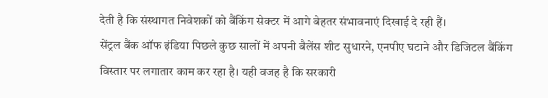देती है कि संस्थागत निवेशकों को बैंकिंग सेक्टर में आगे बेहतर संभावनाएं दिखाई दे रही हैं।
सेंट्रल बैंक ऑफ इंडिया पिछले कुछ सालों में अपनी बैलेंस शीट सुधारने, एनपीए घटाने और डिजिटल बैंकिंग विस्तार पर लगातार काम कर रहा है। यही वजह है कि सरकारी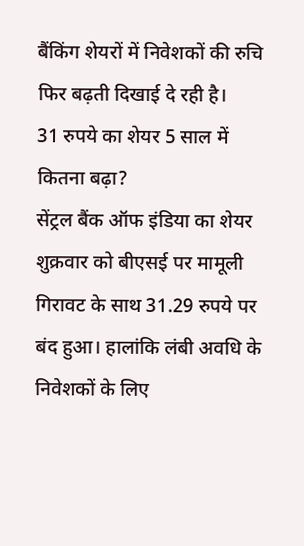बैंकिंग शेयरों में निवेशकों की रुचि फिर बढ़ती दिखाई दे रही है।
31 रुपये का शेयर 5 साल में कितना बढ़ा?
सेंट्रल बैंक ऑफ इंडिया का शेयर शुक्रवार को बीएसई पर मामूली गिरावट के साथ 31.29 रुपये पर बंद हुआ। हालांकि लंबी अवधि के निवेशकों के लिए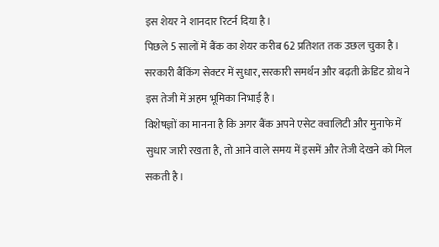इस शेयर ने शानदार रिटर्न दिया है।
पिछले 5 सालों में बैंक का शेयर करीब 62 प्रतिशत तक उछल चुका है। सरकारी बैंकिंग सेक्टर में सुधार, सरकारी समर्थन और बढ़ती क्रेडिट ग्रोथ ने इस तेजी में अहम भूमिका निभाई है।
विशेषज्ञों का मानना है कि अगर बैंक अपने एसेट क्वालिटी और मुनाफे में सुधार जारी रखता है, तो आने वाले समय में इसमें और तेजी देखने को मिल सकती है।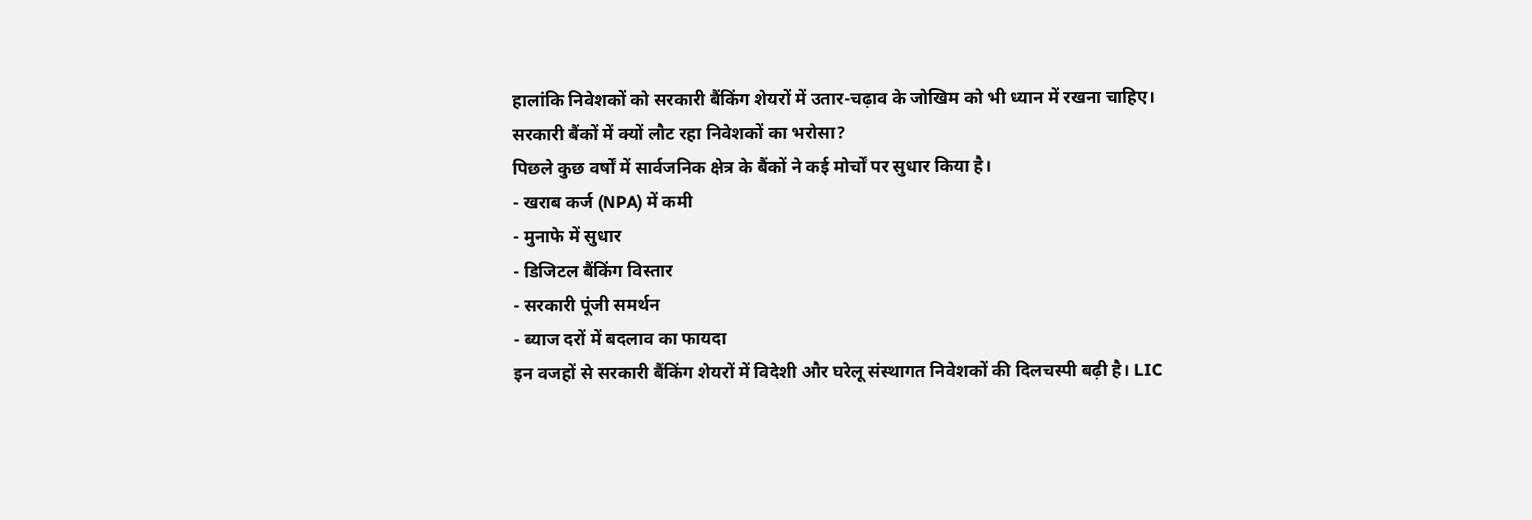हालांकि निवेशकों को सरकारी बैंकिंग शेयरों में उतार-चढ़ाव के जोखिम को भी ध्यान में रखना चाहिए।
सरकारी बैंकों में क्यों लौट रहा निवेशकों का भरोसा?
पिछले कुछ वर्षों में सार्वजनिक क्षेत्र के बैंकों ने कई मोर्चों पर सुधार किया है।
- खराब कर्ज (NPA) में कमी
- मुनाफे में सुधार
- डिजिटल बैंकिंग विस्तार
- सरकारी पूंजी समर्थन
- ब्याज दरों में बदलाव का फायदा
इन वजहों से सरकारी बैंकिंग शेयरों में विदेशी और घरेलू संस्थागत निवेशकों की दिलचस्पी बढ़ी है। LIC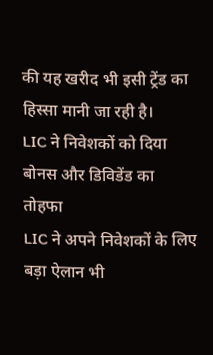की यह खरीद भी इसी ट्रेंड का हिस्सा मानी जा रही है।
LIC ने निवेशकों को दिया बोनस और डिविडेंड का तोहफा
LIC ने अपने निवेशकों के लिए बड़ा ऐलान भी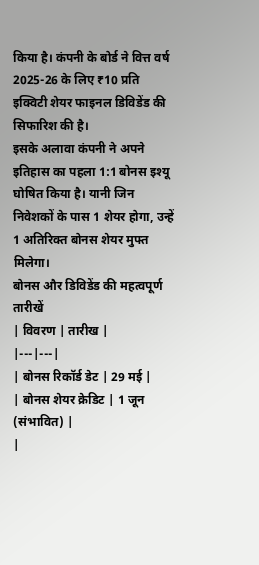किया है। कंपनी के बोर्ड ने वित्त वर्ष 2025-26 के लिए ₹10 प्रति इक्विटी शेयर फाइनल डिविडेंड की सिफारिश की है।
इसके अलावा कंपनी ने अपने इतिहास का पहला 1:1 बोनस इश्यू घोषित किया है। यानी जिन निवेशकों के पास 1 शेयर होगा, उन्हें 1 अतिरिक्त बोनस शेयर मुफ्त मिलेगा।
बोनस और डिविडेंड की महत्वपूर्ण तारीखें
| विवरण | तारीख |
|---|---|
| बोनस रिकॉर्ड डेट | 29 मई |
| बोनस शेयर क्रेडिट | 1 जून (संभावित) |
|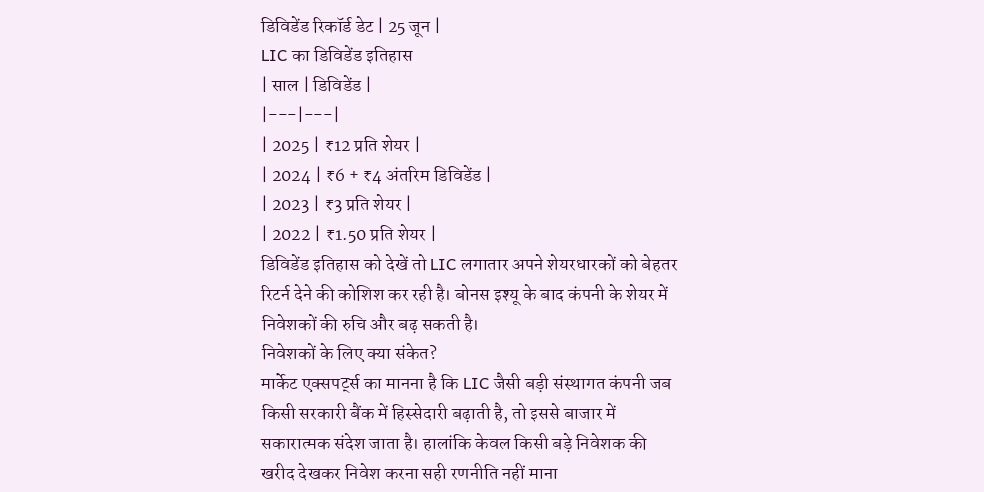डिविडेंड रिकॉर्ड डेट | 25 जून |
LIC का डिविडेंड इतिहास
| साल | डिविडेंड |
|---|---|
| 2025 | ₹12 प्रति शेयर |
| 2024 | ₹6 + ₹4 अंतरिम डिविडेंड |
| 2023 | ₹3 प्रति शेयर |
| 2022 | ₹1.50 प्रति शेयर |
डिविडेंड इतिहास को देखें तो LIC लगातार अपने शेयरधारकों को बेहतर रिटर्न देने की कोशिश कर रही है। बोनस इश्यू के बाद कंपनी के शेयर में निवेशकों की रुचि और बढ़ सकती है।
निवेशकों के लिए क्या संकेत?
मार्केट एक्सपर्ट्स का मानना है कि LIC जैसी बड़ी संस्थागत कंपनी जब किसी सरकारी बैंक में हिस्सेदारी बढ़ाती है, तो इससे बाजार में सकारात्मक संदेश जाता है। हालांकि केवल किसी बड़े निवेशक की खरीद देखकर निवेश करना सही रणनीति नहीं माना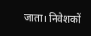जाता। निवेशकों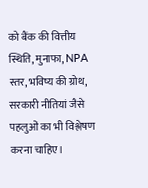को बैंक की वित्तीय स्थिति, मुनाफा, NPA स्तर, भविष्य की ग्रोथ, सरकारी नीतियां जैसे पहलुओं का भी विश्लेषण करना चाहिए।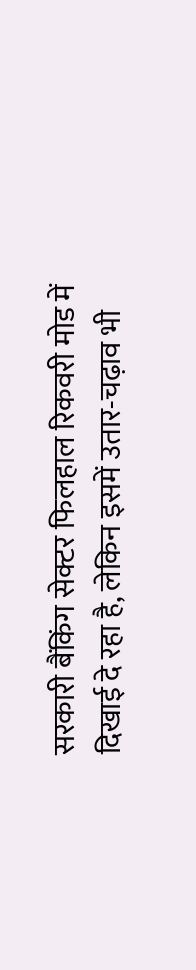सरकारी बैंकिंग सेक्टर फिलहाल रिकवरी मोड में दिखाई दे रहा है, लेकिन इसमें उतार-चढ़ाव भी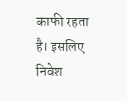काफी रहता है। इसलिए निवेश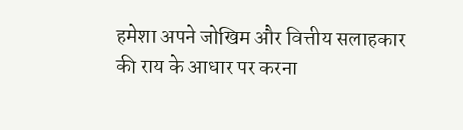हमेशा अपने जोखिम और वित्तीय सलाहकार की राय के आधार पर करना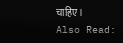चाहिए।
Also Read: